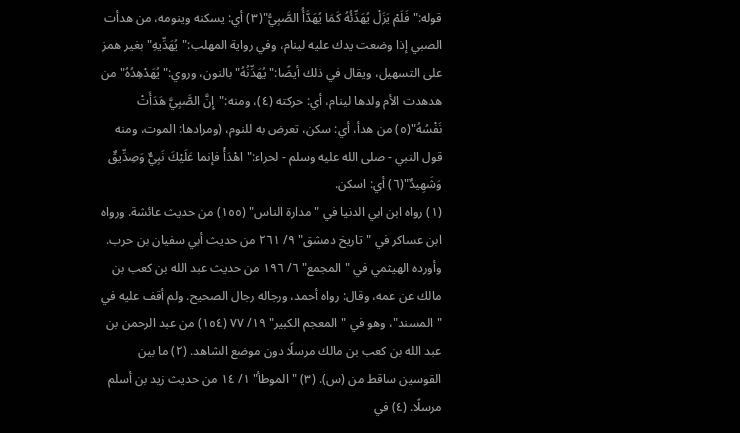قوله:"فَلَمْ يَزَلْ يُهَدِّئُهُ كَمَا يُهَدَّأُ الصَّبِيُّ"(٣) أي: يسكنه وينومه، من هدأت الصبي إذا وضعت يدك عليه لينام، وفي رواية المهلب:"يُهَدِّيهِ" بغير همز على التسهيل، ويقال في ذلك أيضًا:"يُهَدِّنُهُ" بالنون، وروي:"يُهَدْهِدُهُ" من هدهدت الأم ولدها لينام، أي: حركته (٤)، ومنه:"إِنَّ الصَّبِيَّ هَدَأَتْ نَفْسُهُ"(٥) من هدأ، أي: سكن، تعرض به للنوم، (ومرادها: الموت، ومنه قول النبي - صلى الله عليه وسلم - لحراء:"اهْدَأْ فإنما عَلَيْكَ نَبِيٌّ وَصِدِّيقٌ وَشَهِيدٌ"(٦) أي: اسكن.
(١) رواه ابن ابي الدنيا في "مدارة الناس" (١٥٥) من حديث عائشة. ورواه ابن عساكر في "تاريخ دمشق" ٩/ ٢٦١ من حديث أبي سفيان بن حرب. وأورده الهيثمي في "المجمع" ٦/ ١٩٦ من حديث عبد الله بن كعب بن مالك عن عمه، وقال: رواه أحمد، ورجاله رجال الصحيح. ولم أقف عليه في "المسند"، وهو في "المعجم الكبير" ١٩/ ٧٧ (١٥٤) من عبد الرحمن بن عبد الله بن كعب بن مالك مرسلًا دون موضع الشاهد. (٢) ما بين القوسين ساقط من (س). (٣) "الموطأ" ١/ ١٤ من حديث زيد بن أسلم مرسلًا. (٤) في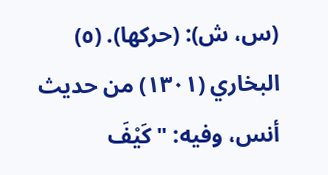(س، ش): (حركها). (٥) البخاري (١٣٠١) من حديث أنس، وفيه: "كَيْفَ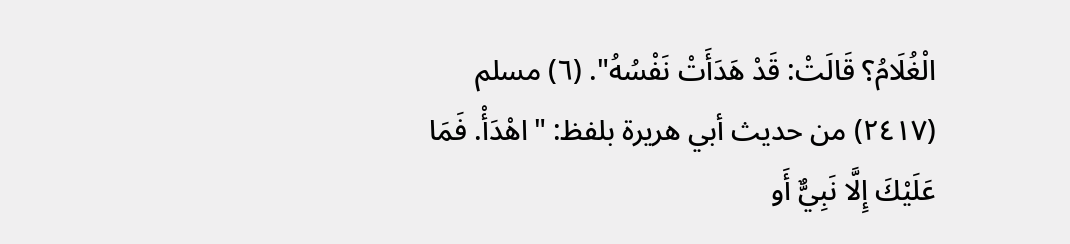الْغُلَامُ؟ قَالَتْ: قَدْ هَدَأَتْ نَفْسُهُ". (٦) مسلم (٢٤١٧) من حديث أبي هريرة بلفظ: "اهْدَأْ. فَمَا عَلَيْكَ إِلَّا نَبِيٌّ أَو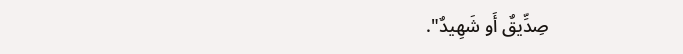صِدِّيقٌ أَو شَهِيدٌ".